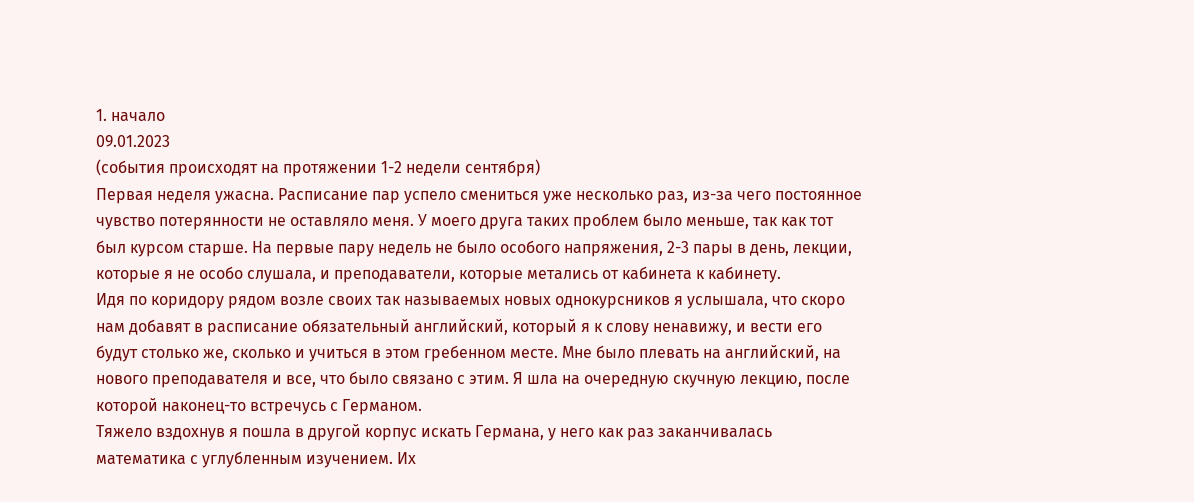1. начало
09.01.2023
(события происходят на протяжении 1-2 недели сентября)
Первая неделя ужасна. Расписание пар успело смениться уже несколько раз, из-за чего постоянное чувство потерянности не оставляло меня. У моего друга таких проблем было меньше, так как тот был курсом старше. На первые пару недель не было особого напряжения, 2-3 пары в день, лекции, которые я не особо слушала, и преподаватели, которые метались от кабинета к кабинету.
Идя по коридору рядом возле своих так называемых новых однокурсников я услышала, что скоро нам добавят в расписание обязательный английский, который я к слову ненавижу, и вести его будут столько же, сколько и учиться в этом гребенном месте. Мне было плевать на английский, на нового преподавателя и все, что было связано с этим. Я шла на очередную скучную лекцию, после которой наконец-то встречусь с Германом.
Тяжело вздохнув я пошла в другой корпус искать Германа, у него как раз заканчивалась математика с углубленным изучением. Их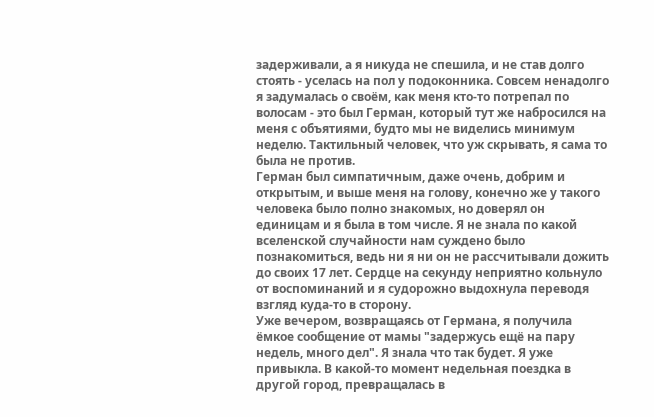задерживали, а я никуда не спешила, и не став долго стоять - уселась на пол у подоконника. Совсем ненадолго я задумалась о своём, как меня кто-то потрепал по волосам - это был Герман, который тут же набросился на меня с объятиями, будто мы не виделись минимум неделю. Тактильный человек, что уж скрывать, я сама то была не против.
Герман был симпатичным, даже очень, добрим и открытым, и выше меня на голову, конечно же у такого человека было полно знакомых, но доверял он единицам и я была в том числе. Я не знала по какой вселенской случайности нам суждено было познакомиться, ведь ни я ни он не рассчитывали дожить до своих 17 лет. Сердце на секунду неприятно кольнуло от воспоминаний и я судорожно выдохнула переводя взгляд куда-то в сторону.
Уже вечером, возвращаясь от Германа, я получила ёмкое сообщение от мамы "задержусь ещё на пару недель, много дел". Я знала что так будет. Я уже привыкла. В какой-то момент недельная поездка в другой город, превращалась в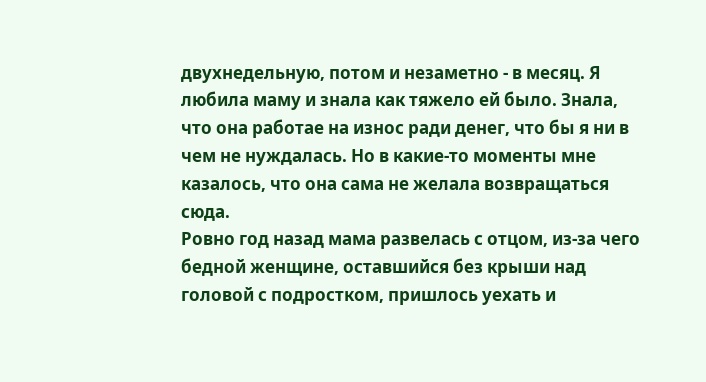двухнедельную, потом и незаметно - в месяц. Я любила маму и знала как тяжело ей было. Знала, что она работае на износ ради денег, что бы я ни в чем не нуждалась. Но в какие-то моменты мне казалось, что она сама не желала возвращаться сюда.
Ровно год назад мама развелась с отцом, из-за чего бедной женщине, оставшийся без крыши над головой с подростком, пришлось уехать и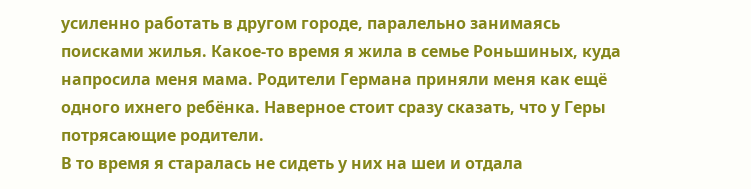усиленно работать в другом городе, паралельно занимаясь поисками жилья. Какое-то время я жила в семье Роньшиных, куда напросила меня мама. Родители Германа приняли меня как ещё одного ихнего ребёнка. Наверное стоит сразу сказать, что у Геры потрясающие родители.
В то время я старалась не сидеть у них на шеи и отдала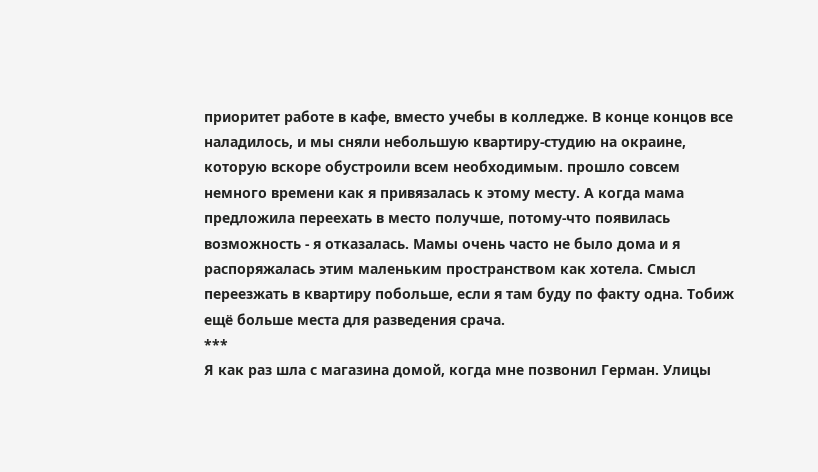приоритет работе в кафе, вместо учебы в колледже. В конце концов все наладилось, и мы сняли небольшую квартиру-студию на окраине, которую вскоре обустроили всем необходимым. прошло совсем немного времени как я привязалась к этому месту. А когда мама предложила переехать в место получше, потому-что появилась возможность - я отказалась. Мамы очень часто не было дома и я распоряжалась этим маленьким пространством как хотела. Смысл переезжать в квартиру побольше, если я там буду по факту одна. Тобиж ещё больше места для разведения срача.
***
Я как раз шла с магазина домой, когда мне позвонил Герман. Улицы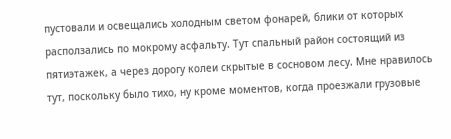пустовали и освещались холодным светом фонарей, блики от которых расползались по мокрому асфальту. Тут спальный район состоящий из пятиэтажек, а через дорогу колеи скрытые в сосновом лесу. Мне нравилось тут, поскольку было тихо, ну кроме моментов, когда проезжали грузовые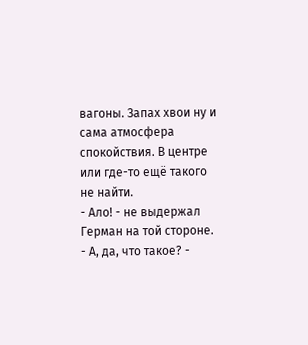вагоны. Запах хвои ну и сама атмосфера спокойствия. В центре или где-то ещё такого не найти.
- Ало! - не выдержал Герман на той стороне.
- А, да, что такое? -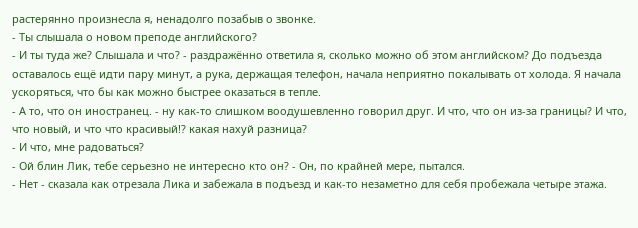растерянно произнесла я, ненадолго позабыв о звонке.
- Ты слышала о новом преподе английского?
- И ты туда же? Слышала и что? - раздражённо ответила я, сколько можно об этом английском? До подъезда оставалось ещё идти пару минут, а рука, держащая телефон, начала неприятно покалывать от холода. Я начала ускоряться, что бы как можно быстрее оказаться в тепле.
- А то, что он иностранец. - ну как-то слишком воодушевленно говорил друг. И что, что он из-за границы? И что, что новый, и что что красивый!? какая нахуй разница?
- И что, мне радоваться?
- Ой блин Лик, тебе серьезно не интересно кто он? - Он, по крайней мере, пытался.
- Нет - сказала как отрезала Лика и забежала в подъезд и как-то незаметно для себя пробежала четыре этажа.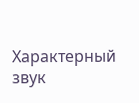Характерный звук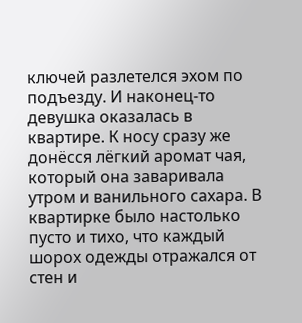ключей разлетелся эхом по подъезду. И наконец-то девушка оказалась в квартире. К носу сразу же донёсся лёгкий аромат чая, который она заваривала утром и ванильного сахара. В квартирке было настолько пусто и тихо, что каждый шорох одежды отражался от стен и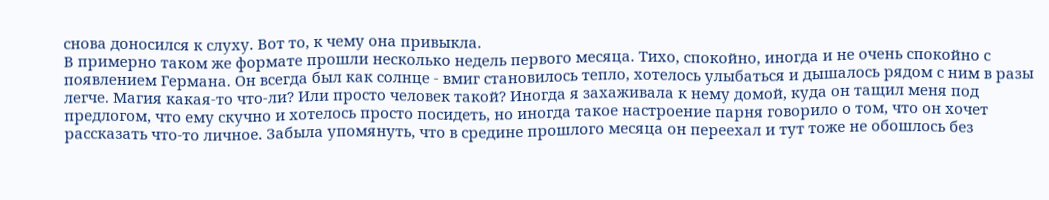снова доносился к слуху. Вот то, к чему она привыкла.
В примерно таком же формате прошли несколько недель первого месяца. Тихо, спокойно, иногда и не очень спокойно с появлением Германа. Он всегда был как солнце - вмиг становилось тепло, хотелось улыбаться и дышалось рядом с ним в разы легче. Магия какая-то что-ли? Или просто человек такой? Иногда я захаживала к нему домой, куда он тащил меня под предлогом, что ему скучно и хотелось просто посидеть, но иногда такое настроение парня говорило о том, что он хочет рассказать что-то личное. Забыла упомянуть, что в средине прошлого месяца он переехал и тут тоже не обошлось без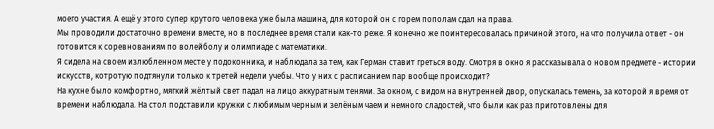моего участия. А ещё у этого супер крутого человека уже была машина, для которой он с горем пополам сдал на права.
Мы проводили достаточно времени вместе, но в последнее время стали как-то реже. Я конечно же поинтересовалась причиной этого, на что получила ответ - он готовится к соревнованиям по волейболу и олимпиаде с математики.
Я сидела на своем излюбленном месте у подоконника, и наблюдала за тем, как Герман ставит греться воду. Смотря в окно я рассказывала о новом предмете - истории искусств, котротую подтянули только к третей недели учебы. Что у них с расписанием пар вообще происходит?
На кухне было комфортно, мягкий жёлтый свет падал на лицо аккуратным тенями. За окном, с видом на внутренней двор, опускалась темень, за которой я время от времени наблюдала. На стол подставили кружки с любимым черным и зелёным чаем и немного сладостей, что были как раз приготовлены для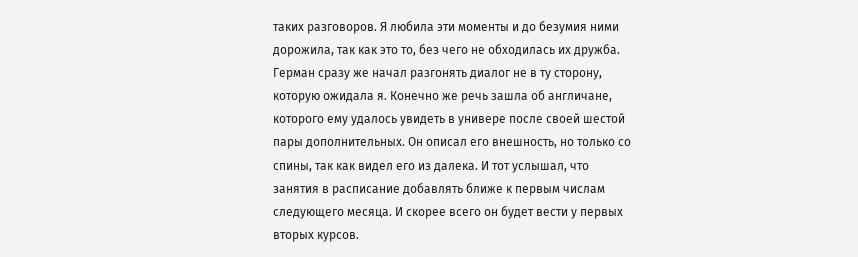таких разговоров. Я любила эти моменты и до безумия ними дорожила, так как это то, без чего не обходилась их дружба.
Герман сразу же начал разгонять диалог не в ту сторону, которую ожидала я. Конечно же речь зашла об англичане, которого ему удалось увидеть в универе после своей шестой пары дополнительных. Он описал его внешность, но только со спины, так как видел его из далека. И тот услышал, что занятия в расписание добавлять ближе к первым числам следующего месяца. И скорее всего он будет вести у первых вторых курсов.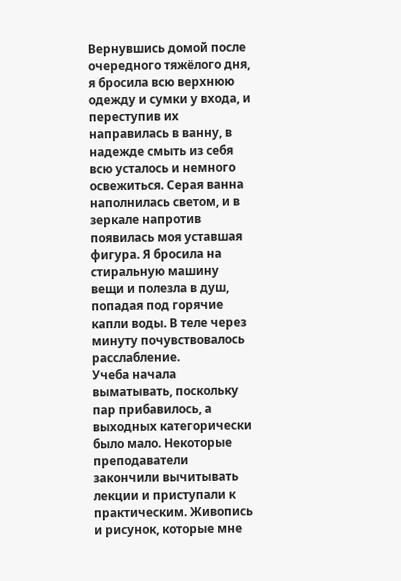Вернувшись домой после очередного тяжёлого дня, я бросила всю верхнюю одежду и сумки у входа, и переступив их направилась в ванну, в надежде смыть из себя всю усталось и немного освежиться. Серая ванна наполнилась светом, и в зеркале напротив появилась моя уставшая фигура. Я бросила на стиральную машину вещи и полезла в душ, попадая под горячие капли воды. В теле через минуту почувствовалось расслабление.
Учеба начала выматывать, поскольку пар прибавилось, а выходных категорически было мало. Некоторые преподаватели закончили вычитывать лекции и приступали к практическим. Живопись и рисунок, которые мне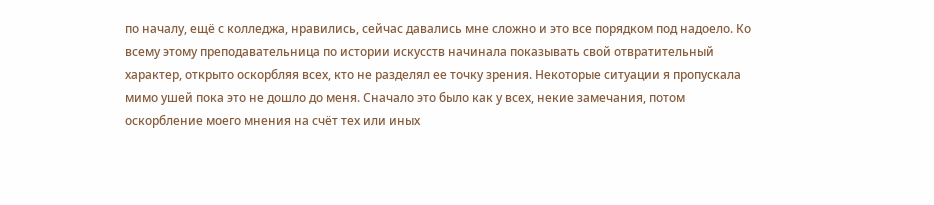по началу, ещё с колледжа, нравились, сейчас давались мне сложно и это все порядком под надоело. Ко всему этому преподавательница по истории искусств начинала показывать свой отвратительный характер, открыто оскорбляя всех, кто не разделял ее точку зрения. Некоторые ситуации я пропускала мимо ушей пока это не дошло до меня. Сначало это было как у всех, некие замечания, потом оскорбление моего мнения на счёт тех или иных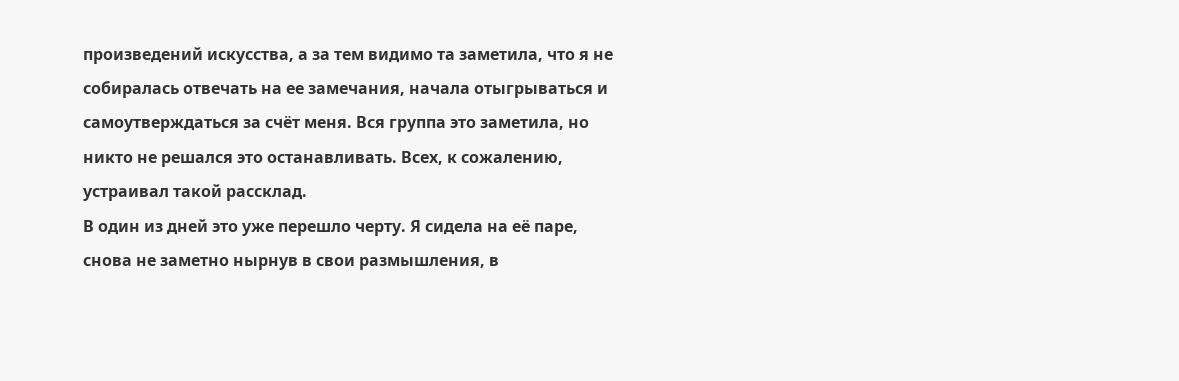произведений искусства, а за тем видимо та заметила, что я не собиралась отвечать на ее замечания, начала отыгрываться и самоутверждаться за счёт меня. Вся группа это заметила, но никто не решался это останавливать. Всех, к сожалению, устраивал такой рассклад.
В один из дней это уже перешло черту. Я сидела на её паре, снова не заметно нырнув в свои размышления, в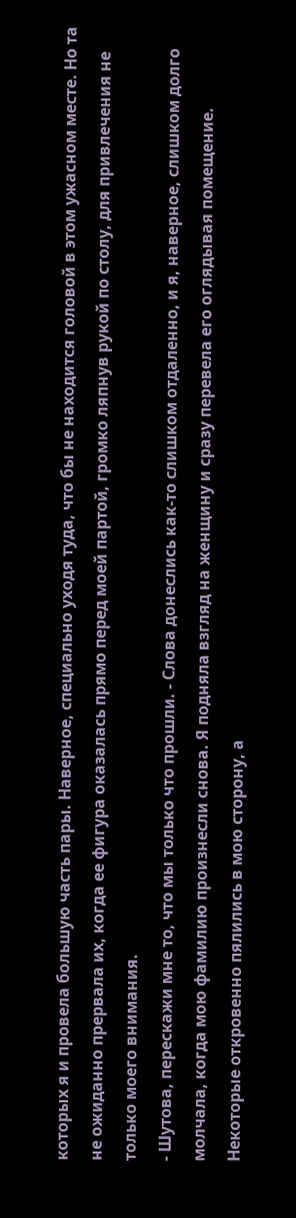которых я и провела большую часть пары. Наверное, специально уходя туда, что бы не находится головой в этом ужасном месте. Но та не ожиданно прервала их, когда ее фигура оказалась прямо перед моей партой, громко ляпнув рукой по столу, для привлечения не только моего внимания.
- Шутова, перескажи мне то, что мы только что прошли. - Слова донеслись как-то слишком отдаленно, и я, наверное, слишком долго молчала, когда мою фамилию произнесли снова. Я подняла взгляд на женщину и сразу перевела его оглядывая помещение. Некоторые откровенно пялились в мою сторону, а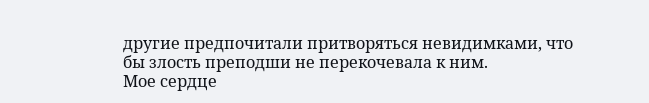другие предпочитали притворяться невидимками, что бы злость преподши не перекочевала к ним.
Мое сердце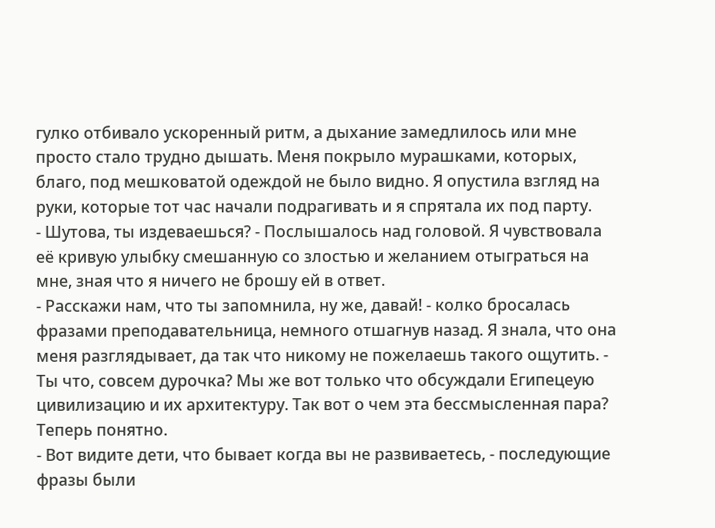гулко отбивало ускоренный ритм, а дыхание замедлилось или мне просто стало трудно дышать. Меня покрыло мурашками, которых, благо, под мешковатой одеждой не было видно. Я опустила взгляд на руки, которые тот час начали подрагивать и я спрятала их под парту.
- Шутова, ты издеваешься? - Послышалось над головой. Я чувствовала её кривую улыбку смешанную со злостью и желанием отыграться на мне, зная что я ничего не брошу ей в ответ.
- Расскажи нам, что ты запомнила, ну же, давай! - колко бросалась фразами преподавательница, немного отшагнув назад. Я знала, что она меня разглядывает, да так что никому не пожелаешь такого ощутить. - Ты что, совсем дурочка? Мы же вот только что обсуждали Египецеую цивилизацию и их архитектуру. Так вот о чем эта бессмысленная пара? Теперь понятно.
- Вот видите дети, что бывает когда вы не развиваетесь, - последующие фразы были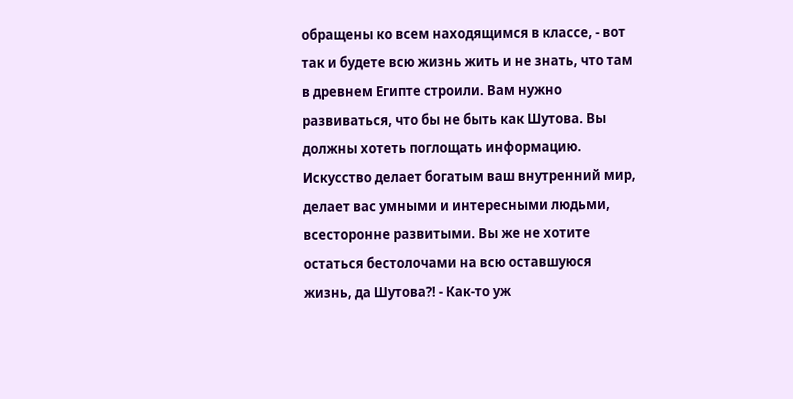обращены ко всем находящимся в классе, - вот так и будете всю жизнь жить и не знать, что там в древнем Египте строили. Вам нужно развиваться, что бы не быть как Шутова. Вы должны хотеть поглощать информацию. Искусство делает богатым ваш внутренний мир, делает вас умными и интересными людьми, всесторонне развитыми. Вы же не хотите остаться бестолочами на всю оставшуюся жизнь, да Шутова?! - Как-то уж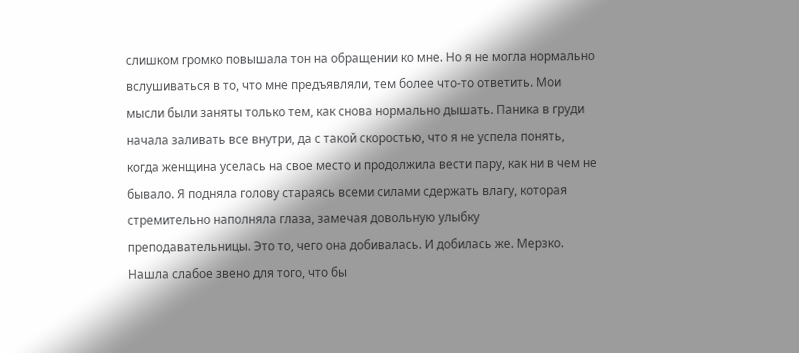слишком громко повышала тон на обращении ко мне. Но я не могла нормально вслушиваться в то, что мне предъявляли, тем более что-то ответить. Мои мысли были заняты только тем, как снова нормально дышать. Паника в груди начала заливать все внутри, да с такой скоростью, что я не успела понять, когда женщина уселась на свое место и продолжила вести пару, как ни в чем не бывало. Я подняла голову стараясь всеми силами сдержать влагу, которая стремительно наполняла глаза, замечая довольную улыбку преподавательницы. Это то, чего она добивалась. И добилась же. Мерзко. Нашла слабое звено для того, что бы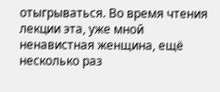отыгрываться. Во время чтения лекции эта, уже мной ненавистная женщина, ещё несколько раз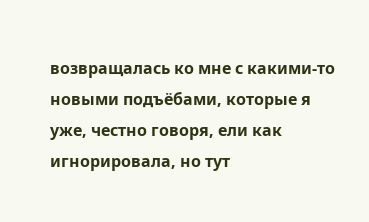возвращалась ко мне с какими-то новыми подъёбами, которые я уже, честно говоря, ели как игнорировала, но тут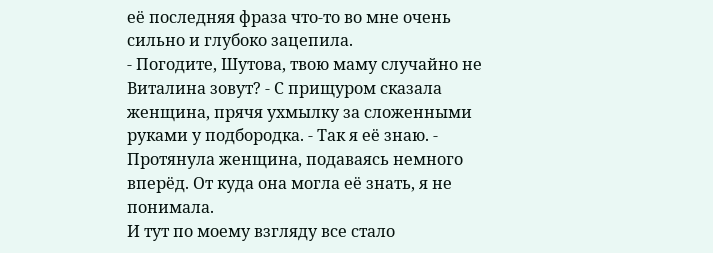её последняя фраза что-то во мне очень сильно и глубоко зацепила.
- Погодите, Шутова, твою маму случайно не Виталина зовут? - С прищуром сказала женщина, прячя ухмылку за сложенными руками у подбородка. - Так я её знаю. - Протянула женщина, подаваясь немного вперёд. От куда она могла её знать, я не понимала.
И тут по моему взгляду все стало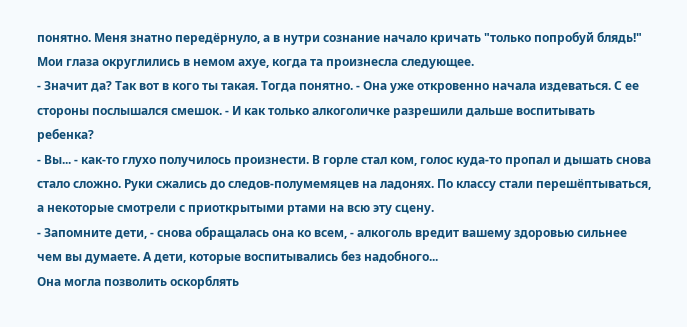понятно. Меня знатно передёрнуло, а в нутри сознание начало кричать "только попробуй блядь!" Мои глаза округлились в немом ахуе, когда та произнесла следующее.
- Значит да? Так вот в кого ты такая. Тогда понятно. - Она уже откровенно начала издеваться. С ее стороны послышался смешок. - И как только алкоголичке разрешили дальше воспитывать ребенка?
- Вы... - как-то глухо получилось произнести. В горле стал ком, голос куда-то пропал и дышать снова стало сложно. Руки сжались до следов-полумемяцев на ладонях. По классу стали перешёптываться, а некоторые смотрели с приоткрытыми ртами на всю эту сцену.
- Запомните дети, - снова обращалась она ко всем, - алкоголь вредит вашему здоровью сильнее чем вы думаете. А дети, которые воспитывались без надобного...
Она могла позволить оскорблять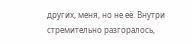других, меня, но не её. Внутри стремительно разгоралось,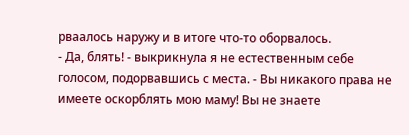рваалось наружу и в итоге что-то оборвалось.
- Да, блять! - выкрикнула я не естественным себе голосом, подорвавшись с места. - Вы никакого права не имеете оскорблять мою маму! Вы не знаете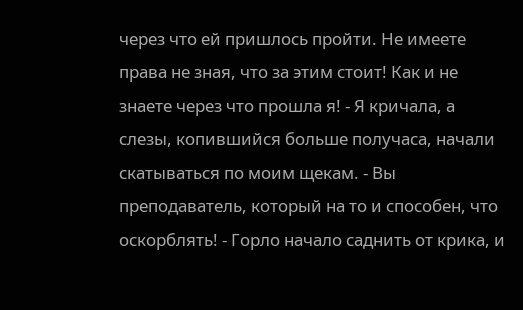через что ей пришлось пройти. Не имеете права не зная, что за этим стоит! Как и не знаете через что прошла я! - Я кричала, а слезы, копившийся больше получаса, начали скатываться по моим щекам. - Вы преподаватель, который на то и способен, что оскорблять! - Горло начало саднить от крика, и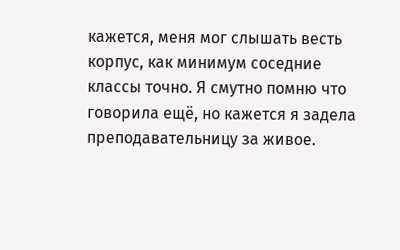кажется, меня мог слышать весть корпус, как минимум соседние классы точно. Я смутно помню что говорила ещё, но кажется я задела преподавательницу за живое.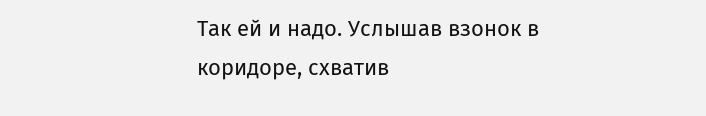Так ей и надо. Услышав взонок в коридоре, схватив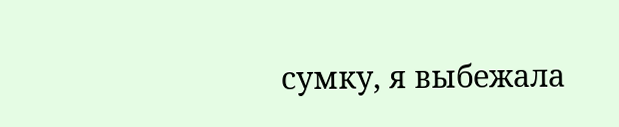сумку, я выбежала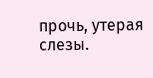прочь, утерая слезы.